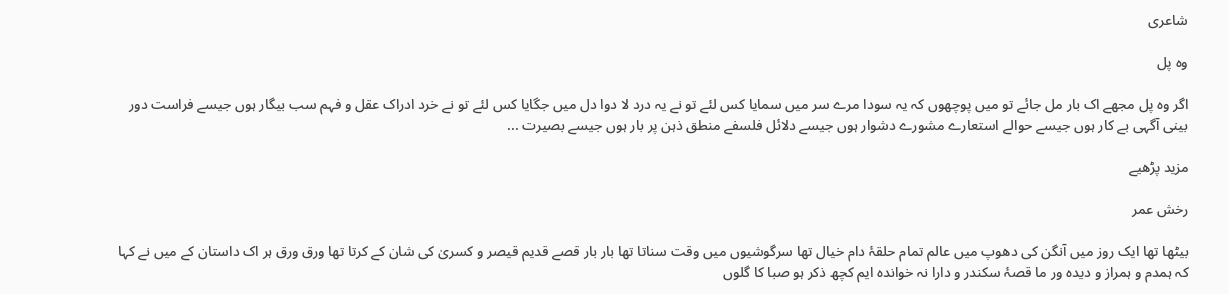شاعری

وہ پل

اگر وہ پل مجھے اک بار مل جائے تو میں پوچھوں کہ یہ سودا مرے سر میں سمایا کس لئے تو نے یہ درد لا دوا دل میں جگایا کس لئے تو نے خرد ادراک عقل‌ و فہم سب بیگار ہوں جیسے فراست دور بینی آگہی بے کار ہوں جیسے حوالے استعارے مشورے دشوار ہوں جیسے دلائل فلسفے منطق ذہن پر بار ہوں جیسے بصیرت ...

مزید پڑھیے

رخش عمر

بیٹھا تھا ایک روز میں آنگن کی دھوپ میں عالم تمام حلقۂ دام خیال تھا سرگوشیوں میں وقت سناتا تھا بار بار قصے قدیم قیصر و کسریٰ کی شان کے کرتا تھا ورق ورق ہر اک داستان کے میں نے کہا کہ ہمدم و ہمراز و دیدہ ور ما قصۂ سکندر و دارا نہ خواندہ ایم کچھ ذکر ہو صبا کا گلوں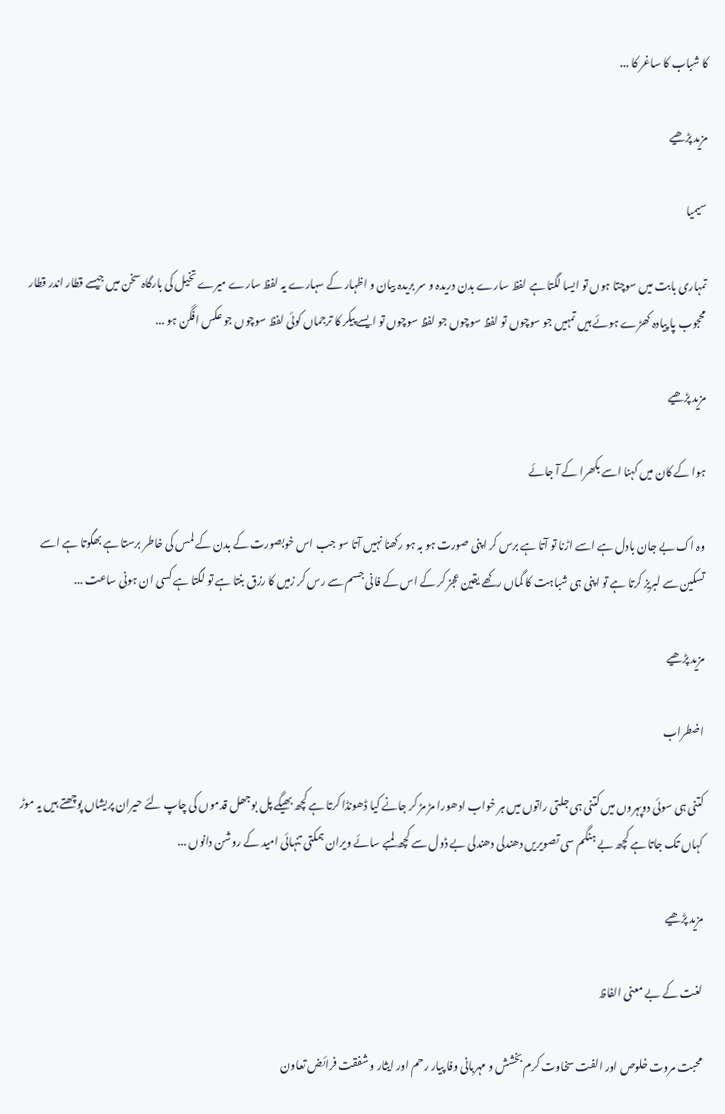کا شباب کا ساغر کا ...

مزید پڑھیے

سیمیا

تمہاری بابت میں سوچتا ہوں تو ایسا لگتا ہے لفظ سارے بدن دریدہ و سر بریدہ بیان و اظہار کے سہارے یہ لفظ سارے میرے تخیل کی بارگاہ سخن میں جیسے قطار اندر قطار محجوب پا پیادہ کھڑے ہوئے ہیں تمہیں جو سوچوں تو لفظ سوچوں جو لفظ سوچوں تو ایسے پیکر کا ترجماں کوئی لفظ سوچوں جو عکس افگن ہو ...

مزید پڑھیے

ہوا کے کان میں کہنا اسے بکھرا کے آ جائے

وہ اک بے جان بادل ہے اسے اڑنا تو آتا ہے برس کر اپنی صورت ہو بہ ہو رکھنا نہیں آتا سو جب اس خوبصورت کے بدن کے لمس کی خاطر برستا ہے بھگوتا ہے اسے تسکین سے لبریز کرتا ہے تو اپنی ہی شباہت کا گماں رکھے یقین عجز کر کے اس کے فانی جسم سے رس کر زمیں کا رزق بنتا ہے تو لگتا ہے کسی ان ہونی ساعت ...

مزید پڑھیے

اضطراب

کتنی ہی سوئی دوپہروں میں کتنی ہی جلتی راتوں میں ہر خواب ادھورا مڑ مڑ کر جانے کیا ڈھونڈا کرتا ہے کچھ بھیگے پل بوجھل قدموں کی چاپ لئے حیران پریشاں پوچھتے ہیں یہ موڑ کہاں تک جاتا ہے کچھ بے ہنگم سی تصویریں دھندلی دھندلی بے ڈول سے کچھ لمبے سائے ویران ہمکتی تنہائی امید کے روشن دانوں ...

مزید پڑھیے

لغت کے بے معنی الفاظ

محبت مروت خلوص اور الفت سخاوت کرم بخشش و مہربانی وفا پیار رحم اور ایثار و شفقت فرائض تعاون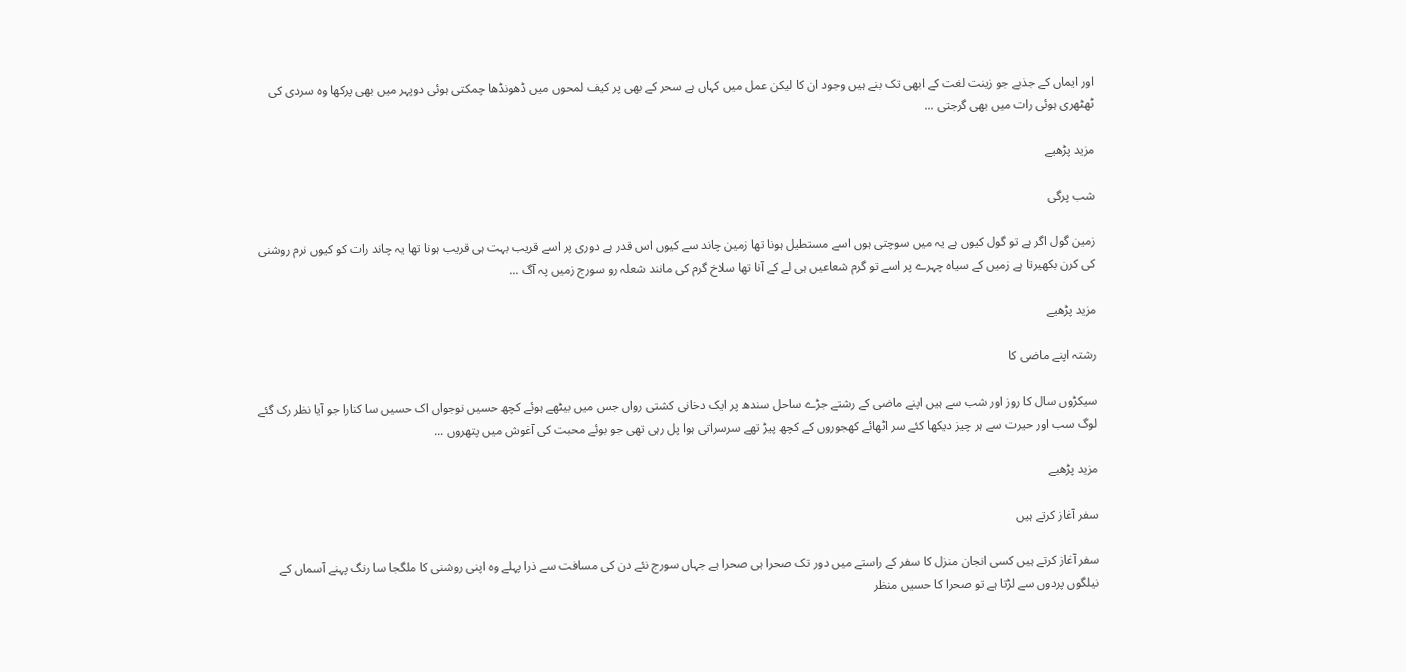اور ایماں کے جذبے جو زینت لغت کے ابھی تک بنے ہیں وجود ان کا لیکن عمل میں کہاں ہے سحر کے بھی پر کیف لمحوں میں ڈھونڈھا چمکتی ہوئی دوپہر میں بھی پرکھا وہ سردی کی ٹھٹھری ہوئی رات میں بھی گرجتی ...

مزید پڑھیے

شب پرگی

زمین گول اگر ہے تو گول کیوں ہے یہ میں سوچتی ہوں اسے مستطیل ہونا تھا زمین چاند سے کیوں اس قدر ہے دوری پر اسے قریب بہت ہی قریب ہونا تھا یہ چاند رات کو کیوں نرم روشنی کی کرن بکھیرتا ہے زمیں کے سیاہ چہرے پر اسے تو گرم شعاعیں ہی لے کے آنا تھا سلاخ گرم کی مانند شعلہ رو سورج زمیں پہ آگ ...

مزید پڑھیے

رشتہ اپنے ماضی کا

سیکڑوں سال کا روز اور شب سے ہیں اپنے ماضی کے رشتے جڑے ساحل سندھ پر ایک دخانی کشتی رواں جس میں بیٹھے ہوئے کچھ حسیں نوجواں اک حسیں سا کنارا جو آیا نظر رک گئے لوگ سب اور حیرت سے ہر چیز دیکھا کئے سر اٹھائے کھجوروں کے کچھ پیڑ تھے سرسراتی ہوا پل رہی تھی جو بوئے محبت کی آغوش میں پتھروں ...

مزید پڑھیے

سفر آغاز کرتے ہیں

سفر آغاز کرتے ہیں کسی انجان منزل کا سفر کے راستے میں دور تک صحرا ہی صحرا ہے جہاں سورج نئے دن کی مسافت سے ذرا پہلے وہ اپنی روشنی کا ملگجا سا رنگ پہنے آسماں کے نیلگوں پردوں سے لڑتا ہے تو صحرا کا حسیں منظر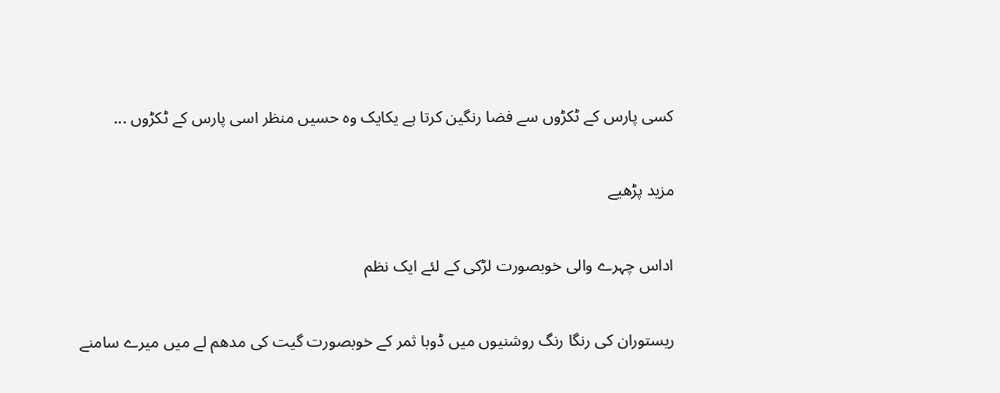کسی پارس کے ٹکڑوں سے فضا رنگین کرتا ہے یکایک وہ حسیں منظر اسی پارس کے ٹکڑوں ...

مزید پڑھیے

اداس چہرے والی خوبصورت لڑکی کے لئے ایک نظم

ریستوران کی رنگا رنگ روشنیوں میں ڈوبا ثمر کے خوبصورت گیت کی مدھم لے میں میرے سامنے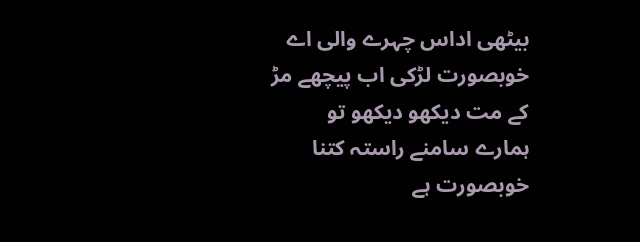بیٹھی اداس چہرے والی اے خوبصورت لڑکی اب پیچھے مڑ کے مت دیکھو دیکھو تو ہمارے سامنے راستہ کتنا خوبصورت ہے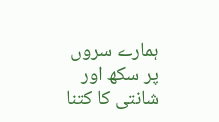ہمارے سروں پر سکھ اور شانتی کا کتنا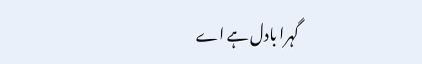گہرا بادل ہے اے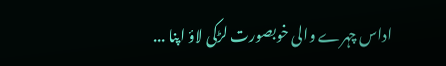اداس چہرے والی خوبصورت لڑکی لاؤ اپنا ...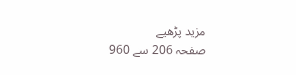مزید پڑھیے
صفحہ 206 سے 960